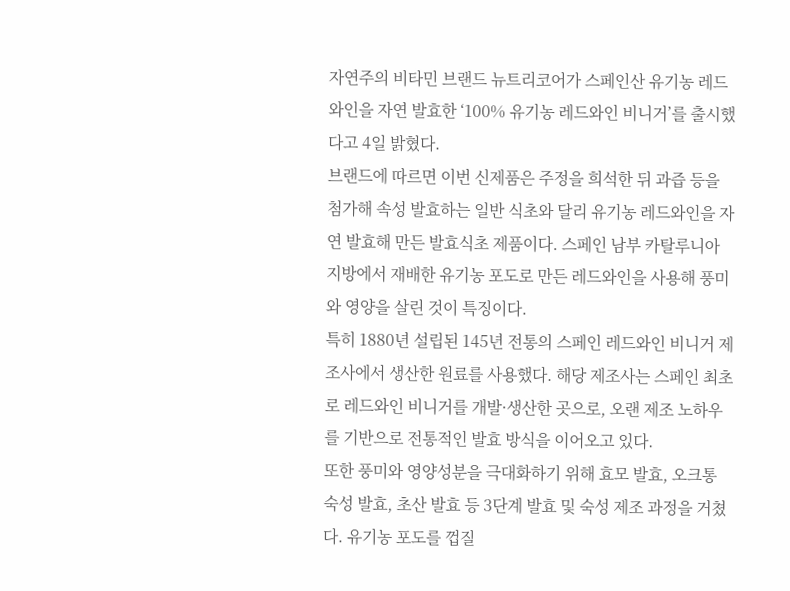자연주의 비타민 브랜드 뉴트리코어가 스페인산 유기농 레드와인을 자연 발효한 ‘100% 유기농 레드와인 비니거’를 출시했다고 4일 밝혔다.
브랜드에 따르면 이번 신제품은 주정을 희석한 뒤 과즙 등을 첨가해 속성 발효하는 일반 식초와 달리 유기농 레드와인을 자연 발효해 만든 발효식초 제품이다. 스페인 남부 카탈루니아 지방에서 재배한 유기농 포도로 만든 레드와인을 사용해 풍미와 영양을 살린 것이 특징이다.
특히 1880년 설립된 145년 전통의 스페인 레드와인 비니거 제조사에서 생산한 원료를 사용했다. 해당 제조사는 스페인 최초로 레드와인 비니거를 개발·생산한 곳으로, 오랜 제조 노하우를 기반으로 전통적인 발효 방식을 이어오고 있다.
또한 풍미와 영양성분을 극대화하기 위해 효모 발효, 오크통 숙성 발효, 초산 발효 등 3단계 발효 및 숙성 제조 과정을 거쳤다. 유기농 포도를 껍질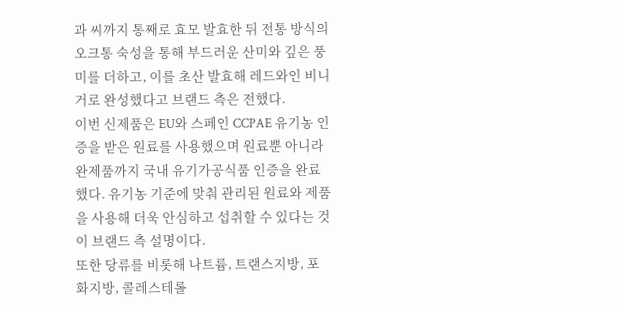과 씨까지 통째로 효모 발효한 뒤 전통 방식의 오크통 숙성을 통해 부드러운 산미와 깊은 풍미를 더하고, 이를 초산 발효해 레드와인 비니거로 완성했다고 브랜드 측은 전했다.
이번 신제품은 EU와 스페인 CCPAE 유기농 인증을 받은 원료를 사용했으며 원료뿐 아니라 완제품까지 국내 유기가공식품 인증을 완료했다. 유기농 기준에 맞춰 관리된 원료와 제품을 사용해 더욱 안심하고 섭취할 수 있다는 것이 브랜드 측 설명이다.
또한 당류를 비롯해 나트륨, 트랜스지방, 포화지방, 콜레스테롤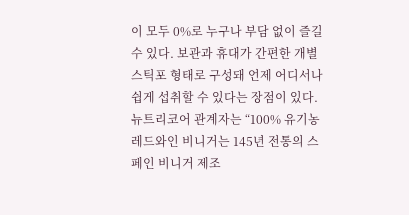이 모두 0%로 누구나 부담 없이 즐길 수 있다. 보관과 휴대가 간편한 개별 스틱포 형태로 구성돼 언제 어디서나 쉽게 섭취할 수 있다는 장점이 있다.
뉴트리코어 관계자는 “100% 유기농 레드와인 비니거는 145년 전통의 스페인 비니거 제조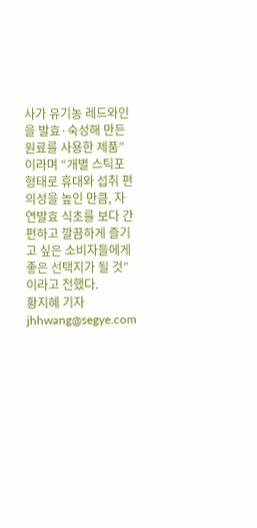사가 유기농 레드와인을 발효·숙성해 만든 원료를 사용한 제품”이라며 “개별 스틱포 형태로 휴대와 섭취 편의성을 높인 만큼, 자연발효 식초를 보다 간편하고 깔끔하게 즐기고 싶은 소비자들에게 좋은 선택지가 될 것”이라고 전했다.
황지혜 기자 jhhwang@segye.com